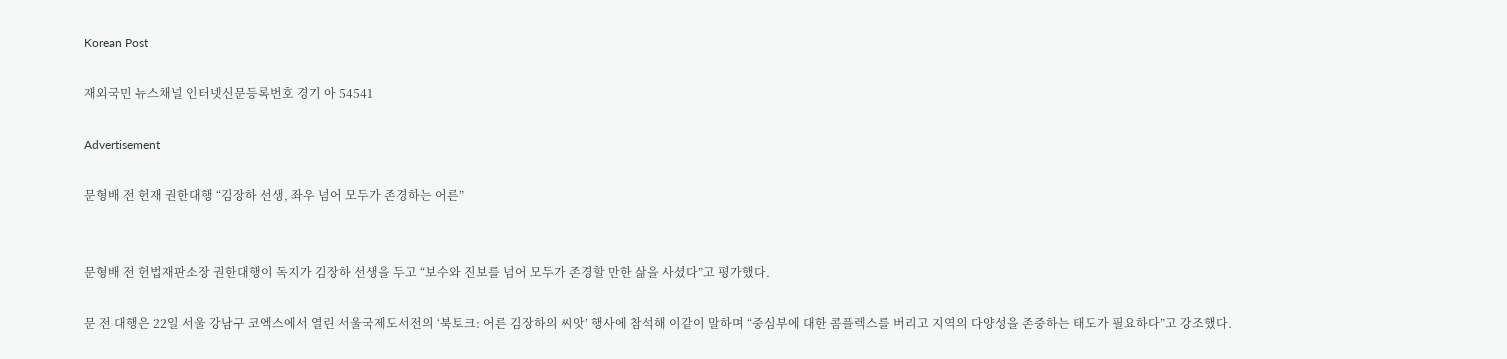Korean Post

재외국민 뉴스채널 인터넷신문등록번호 경기 아 54541

Advertisement

문형배 전 헌재 권한대행 “김장하 선생, 좌우 넘어 모두가 존경하는 어른”


문형배 전 헌법재판소장 권한대행이 독지가 김장하 선생을 두고 “보수와 진보를 넘어 모두가 존경할 만한 삶을 사셨다”고 평가했다.

문 전 대행은 22일 서울 강남구 코엑스에서 열린 서울국제도서전의 ‘북토크: 어른 김장하의 씨앗’ 행사에 참석해 이같이 말하며 “중심부에 대한 콤플렉스를 버리고 지역의 다양성을 존중하는 태도가 필요하다”고 강조했다.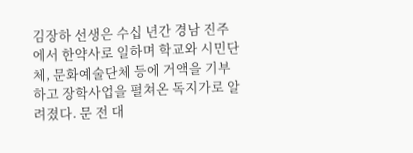김장하 선생은 수십 년간 경남 진주에서 한약사로 일하며 학교와 시민단체, 문화예술단체 등에 거액을 기부하고 장학사업을 펼쳐온 독지가로 알려졌다. 문 전 대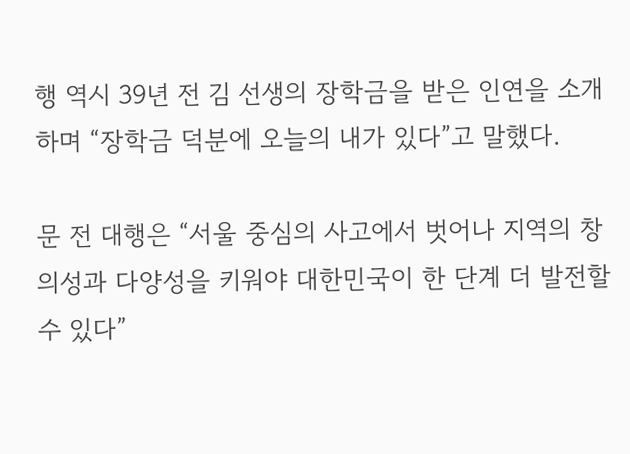행 역시 39년 전 김 선생의 장학금을 받은 인연을 소개하며 “장학금 덕분에 오늘의 내가 있다”고 말했다.

문 전 대행은 “서울 중심의 사고에서 벗어나 지역의 창의성과 다양성을 키워야 대한민국이 한 단계 더 발전할 수 있다”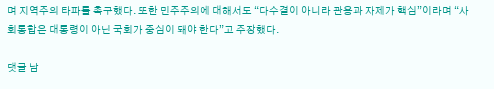며 지역주의 타파를 촉구했다. 또한 민주주의에 대해서도 “다수결이 아니라 관용과 자제가 핵심”이라며 “사회통합은 대통령이 아닌 국회가 중심이 돼야 한다”고 주장했다.

댓글 남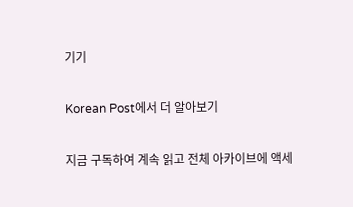기기

Korean Post에서 더 알아보기

지금 구독하여 계속 읽고 전체 아카이브에 액세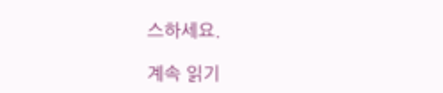스하세요.

계속 읽기